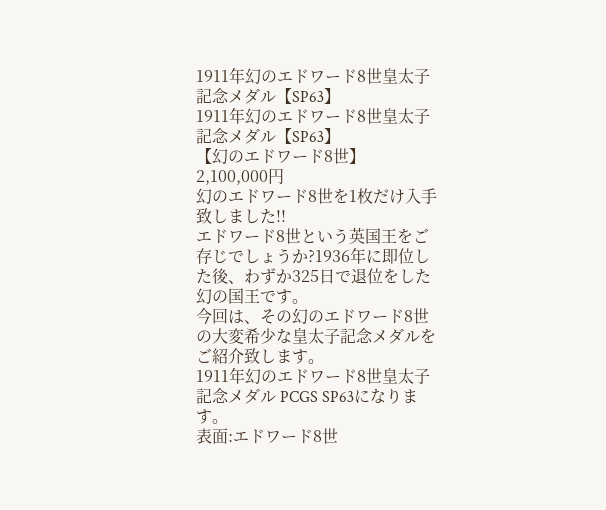1911年幻のエドワード8世皇太子記念メダル【SP63】
1911年幻のエドワード8世皇太子記念メダル【SP63】
【幻のエドワード8世】
2,100,000円
幻のエドワード8世を1枚だけ入手致しました!!
エドワード8世という英国王をご存じでしょうか?1936年に即位した後、わずか325日で退位をした幻の国王です。
今回は、その幻のエドワード8世の大変希少な皇太子記念メダルをご紹介致します。
1911年幻のエドワード8世皇太子記念メダル PCGS SP63になります。
表面:エドワード8世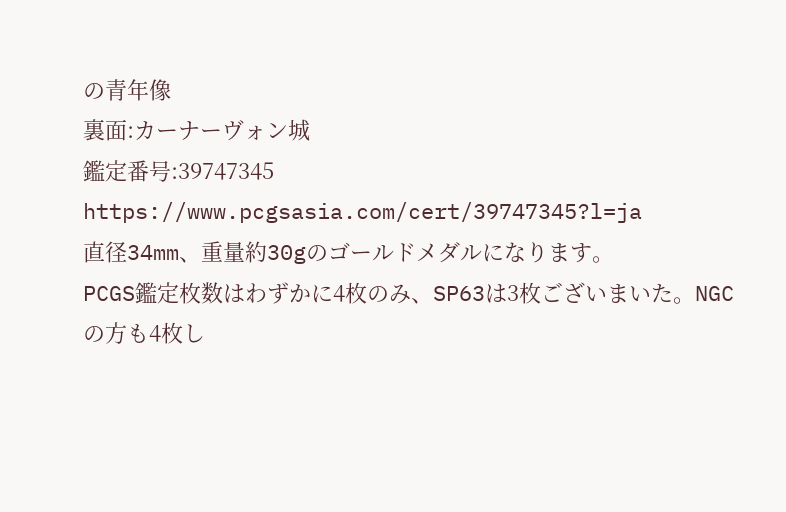の青年像
裏面:カーナーヴォン城
鑑定番号:39747345
https://www.pcgsasia.com/cert/39747345?l=ja
直径34mm、重量約30gのゴールドメダルになります。
PCGS鑑定枚数はわずかに4枚のみ、SP63は3枚ございまいた。NGCの方も4枚し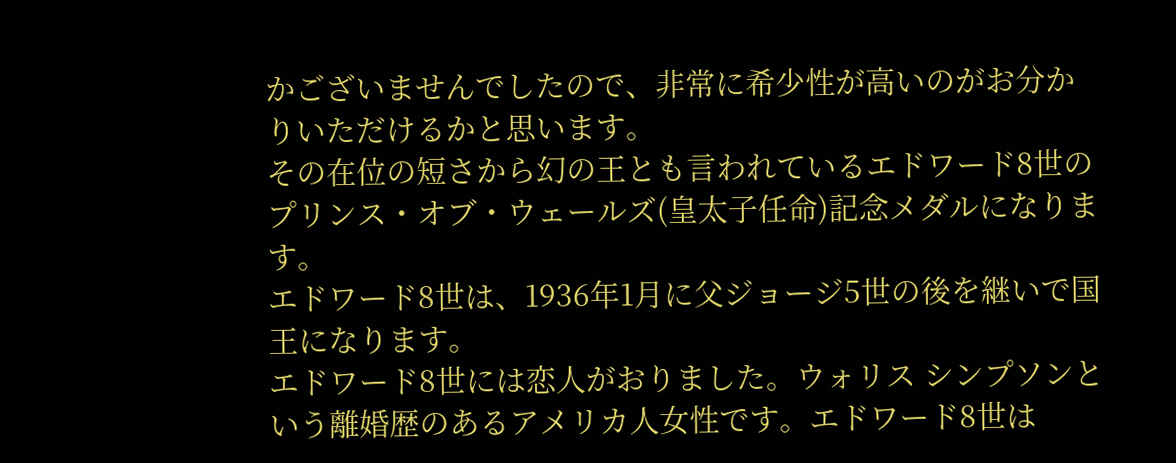かございませんでしたので、非常に希少性が高いのがお分かりいただけるかと思います。
その在位の短さから幻の王とも言われているエドワード8世のプリンス・オブ・ウェールズ(皇太子任命)記念メダルになります。
エドワード8世は、1936年1月に父ジョージ5世の後を継いで国王になります。
エドワード8世には恋人がおりました。ウォリス シンプソンという離婚歴のあるアメリカ人女性です。エドワード8世は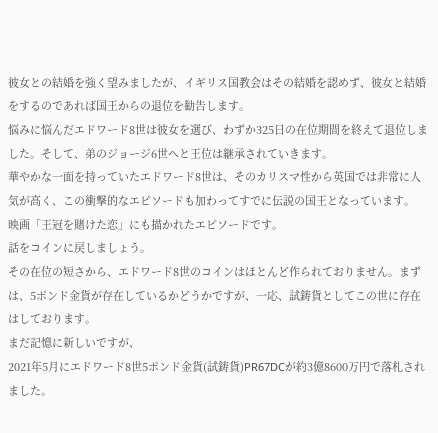彼女との結婚を強く望みましたが、イギリス国教会はその結婚を認めず、彼女と結婚をするのであれば国王からの退位を勧告します。
悩みに悩んだエドワード8世は彼女を選び、わずか325日の在位期間を終えて退位しました。そして、弟のジョージ6世へと王位は継承されていきます。
華やかな一面を持っていたエドワード8世は、そのカリスマ性から英国では非常に人気が高く、この衝撃的なエピソードも加わってすでに伝説の国王となっています。
映画「王冠を賭けた恋」にも描かれたエピソードです。
話をコインに戻しましょう。
その在位の短さから、エドワード8世のコインはほとんど作られておりません。まずは、5ポンド金貨が存在しているかどうかですが、一応、試鋳貨としてこの世に存在はしております。
まだ記憶に新しいですが、
2021年5月にエドワード8世5ポンド金貨(試鋳貨)PR67DCが約3億8600万円で落札されました。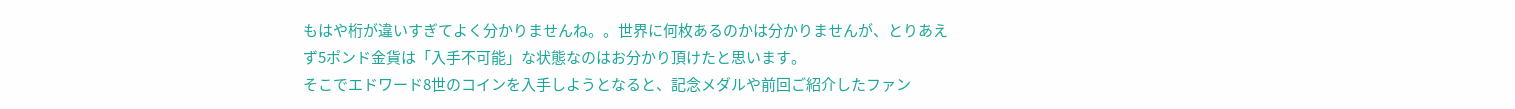もはや桁が違いすぎてよく分かりませんね。。世界に何枚あるのかは分かりませんが、とりあえず5ポンド金貨は「入手不可能」な状態なのはお分かり頂けたと思います。
そこでエドワード8世のコインを入手しようとなると、記念メダルや前回ご紹介したファン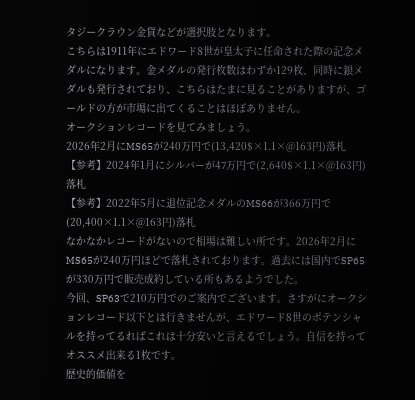タジークラウン金貨などが選択肢となります。
こちらは1911年にエドワード8世が皇太子に任命された際の記念メダルになります。金メダルの発行枚数はわずか129枚、同時に銀メダルも発行されており、こちらはたまに見ることがありますが、ゴールドの方が市場に出てくることはほぼありません。
オークションレコードを見てみましょう。
2026年2月にMS65が240万円で(13,420$×1.1×@163円)落札
【参考】2024年1月にシルバーが47万円で(2,640$×1.1×@163円)落札
【参考】2022年5月に退位記念メダルのMS66が366万円で(20,400×1.1×@163円)落札
なかなかレコードがないので相場は難しい所です。2026年2月にMS65が240万円ほどで落札されております。過去には国内でSP65が330万円で販売成約している所もあるようでした。
今回、SP63で210万円でのご案内でございます。さすがにオークションレコード以下とは行きませんが、エドワード8世のポテンシャルを持ってるればこれは十分安いと言えるでしょう。自信を持ってオススメ出来る1枚です。
歴史的価値を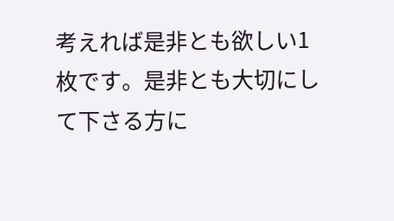考えれば是非とも欲しい1枚です。是非とも大切にして下さる方に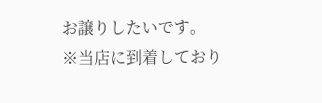お譲りしたいです。
※当店に到着しており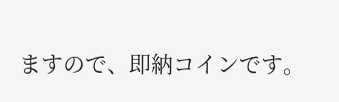ますので、即納コインです。